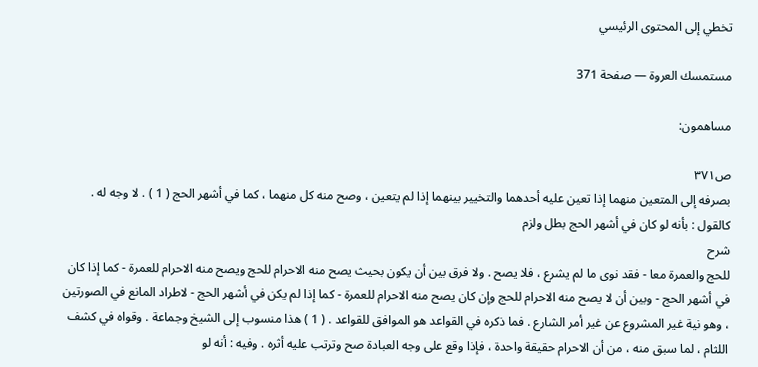تخطي إلى المحتوى الرئيسي

مستمسك العروة — صفحة 371

مساهمون:

ص٣٧١
بصرفه إلى المتعين منهما إذا تعين عليه أحدهما والتخيير بينهما إذا لم يتعين ، وصح منه كل منهما ، كما في أشهر الحج ( 1 ) . لا وجه له . كالقول : بأنه لو كان في أشهر الحج بطل ولزم
شرح
للحج والعمرة معا - فقد نوى ما لم يشرع ، فلا يصح . ولا فرق بين أن يكون بحيث يصح منه الاحرام للحج ويصح منه الاحرام للعمرة - كما إذا كان في أشهر الحج - وبين أن لا يصح منه الاحرام للحج وإن كان يصح منه الاحرام للعمرة - كما إذا لم يكن في أشهر الحج - لاطراد المانع في الصورتين ، وهو نية غير المشروع عن غير أمر الشارع . فما ذكره في القواعد هو الموافق للقواعد . ( 1 ) هذا منسوب إلى الشيخ وجماعة . وقواه في كشف اللثام ، لما سبق منه ، من أن الاحرام حقيقة واحدة ، فإذا وقع على وجه العبادة صح وترتب عليه أثره . وفيه : أنه لو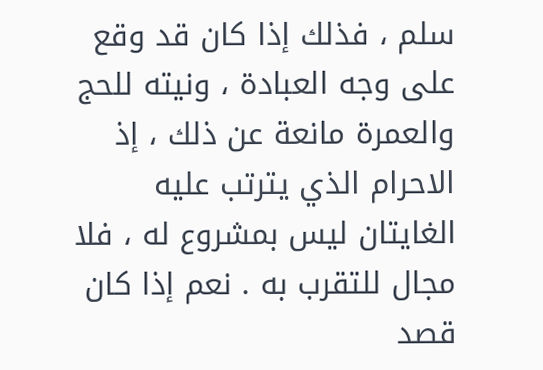سلم ، فذلك إذا كان قد وقع على وجه العبادة ، ونيته للحج والعمرة مانعة عن ذلك ، إذ الاحرام الذي يترتب عليه الغايتان ليس بمشروع له ، فلا مجال للتقرب به . نعم إذا كان قصد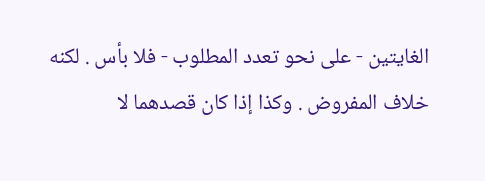الغايتين - على نحو تعدد المطلوب - فلا بأس . لكنه خلاف المفروض . وكذا إذا كان قصدهما لا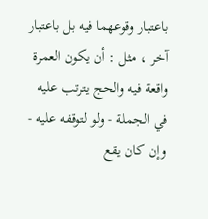باعتبار وقوعهما فيه بل باعتبار آخر ، مثل : أن يكون العمرة واقعة فيه والحج يترتب عليه في الجملة - ولو لتوقفه عليه - وإن كان يقع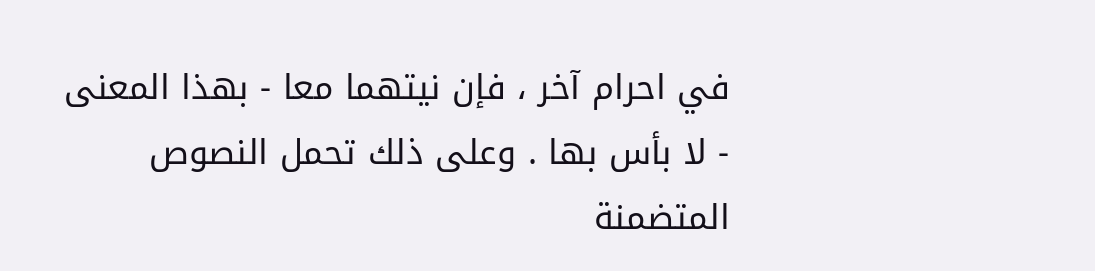في احرام آخر ، فإن نيتهما معا - بهذا المعنى - لا بأس بها . وعلى ذلك تحمل النصوص المتضمنة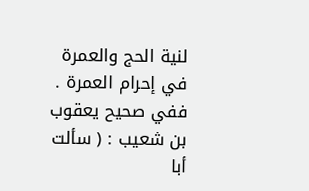لنية الحج والعمرة في إحرام العمرة . ففي صحيح يعقوب بن شعيب : ( سألت أبا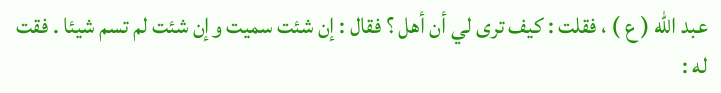عبد الله ( ع ) ، فقلت : كيف ترى لي أن أهل ؟ فقال : إن شئت سميت وإن شئت لم تسم شيئا . فقت له :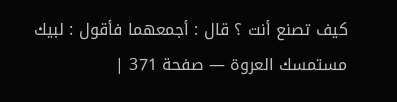كيف تصنع أنت ؟ قال : أجمعهما فأقول : لبيك
مستمسك العروة — صفحة 371 |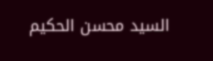السيد محسن الحكيم